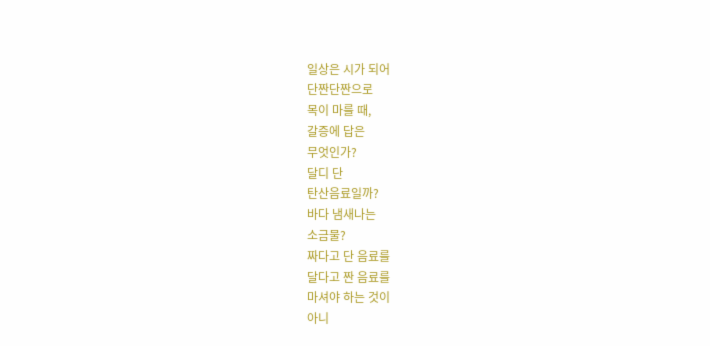일상은 시가 되어
단짠단짠으로
목이 마를 때,
갈증에 답은
무엇인가?
달디 단
탄산음료일까?
바다 냄새나는
소금물?
짜다고 단 음료를
달다고 짠 음료를
마셔야 하는 것이
아니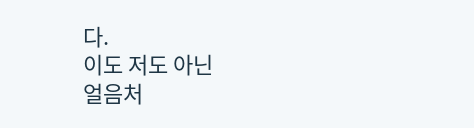다.
이도 저도 아닌
얼음처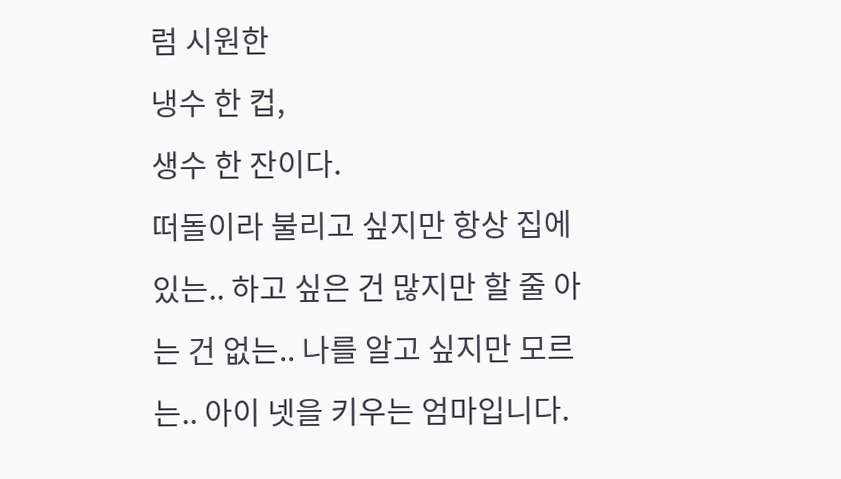럼 시원한
냉수 한 컵,
생수 한 잔이다.
떠돌이라 불리고 싶지만 항상 집에 있는.. 하고 싶은 건 많지만 할 줄 아는 건 없는.. 나를 알고 싶지만 모르는.. 아이 넷을 키우는 엄마입니다.